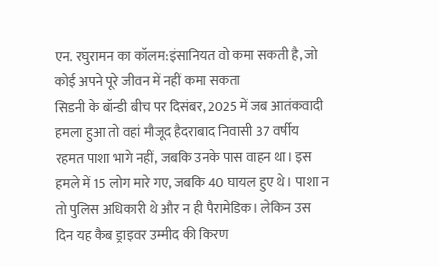एन. रघुरामन का कॉलम:इंसानियत वो कमा सकती है, जो कोई अपने पूरे जीवन में नहीं कमा सकता
सिडनी के बॉन्डी बीच पर दिसंबर, 2025 में जब आतंकवादी हमला हुआ तो वहां मौजूद हैदराबाद निवासी 37 वर्षीय रहमत पाशा भागे नहीं, जबकि उनके पास वाहन था। इस हमले में 15 लोग मारे गए, जबकि 40 घायल हुए थे। पाशा न तो पुलिस अधिकारी थे और न ही पैरामेडिक। लेकिन उस दिन यह कैब ड्राइवर उम्मीद की किरण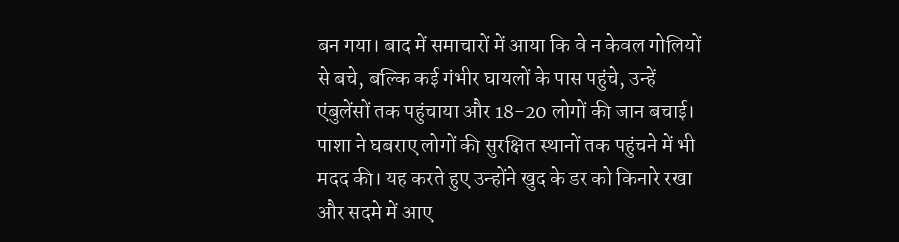बन गया। बाद में समाचारों में आया कि वे न केवल गोलियों से बचे, बल्कि कई गंभीर घायलों के पास पहुंचे, उन्हें एंबुलेंसों तक पहुंचाया और 18-20 लोगों की जान बचाई। पाशा ने घबराए लोगों की सुरक्षित स्थानों तक पहुंचने में भी मदद की। यह करते हुए उन्होंने खुद के डर को किनारे रखा और सदमे में आए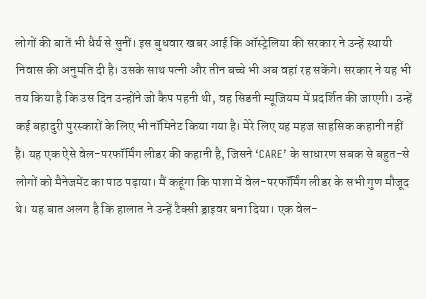लोगों की बातें भी धैर्य से सुनीं। इस बुधवार खबर आई कि ऑस्ट्रेलिया की सरकार ने उन्हें स्थायी निवास की अनुमति दी है। उसके साथ पत्नी और तीन बच्चे भी अब वहां रह सकेंगे। सरकार ने यह भी तय किया है कि उस दिन उन्होंने जो कैप पहनी थी, वह सिडनी म्यूजियम में प्रदर्शित की जाएगी। उन्हें कई बहादुरी पुरस्कारों के लिए भी नॉमिनेट किया गया है। मेरे लिए यह महज साहसिक कहानी नहीं है। यह एक ऐसे वेल-परफॉर्मिंग लीडर की कहानी है, जिसने ‘CARE’ के साधारण सबक से बहुत-से लोगों को मैनेजमेंट का पाठ पढ़ाया। मैं कहूंगा कि पाशा में वेल-परफॉर्मिंग लीडर के सभी गुण मौजूद थे। यह बात अलग है कि हालात ने उन्हें टैक्सी ड्राइवर बना दिया। एक वेल-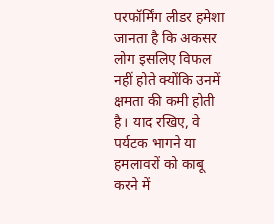परफॉर्मिंग लीडर हमेशा जानता है कि अकसर लोग इसलिए विफल नहीं होते क्योंकि उनमें क्षमता की कमी होती है। याद रखिए, वे पर्यटक भागने या हमलावरों को काबू करने में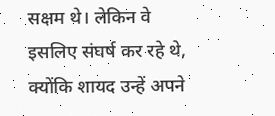सक्षम थे। लेकिन वे इसलिए संघर्ष कर रहे थे, क्योंकि शायद उन्हें अपने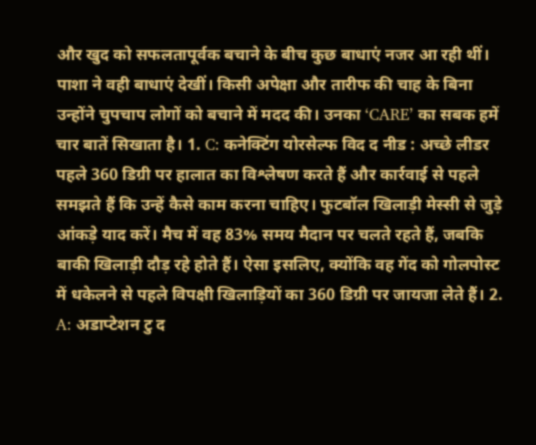और खुद को सफलतापूर्वक बचाने के बीच कुछ बाधाएं नजर आ रही थीं। पाशा ने वही बाधाएं देखीं। किसी अपेक्षा और तारीफ की चाह के बिना उन्होंने चुपचाप लोगों को बचाने में मदद की। उनका ‘CARE’ का सबक हमें चार बातें सिखाता है। 1. C: कनेक्टिंग योरसेल्फ विद द नीड : अच्छे लीडर पहले 360 डिग्री पर हालात का विश्लेषण करते हैं और कार्रवाई से पहले समझते हैं कि उन्हें कैसे काम करना चाहिए। फुटबॉल खिलाड़ी मेस्सी से जुड़े आंकड़े याद करें। मैच में वह 83% समय मैदान पर चलते रहते हैं, जबकि बाकी खिलाड़ी दौड़ रहे होते हैं। ऐसा इसलिए, क्योंकि वह गेंद को गोलपोस्ट में धकेलने से पहले विपक्षी खिलाड़ियों का 360 डिग्री पर जायजा लेते हैं। 2. A: अडाप्टेशन टु द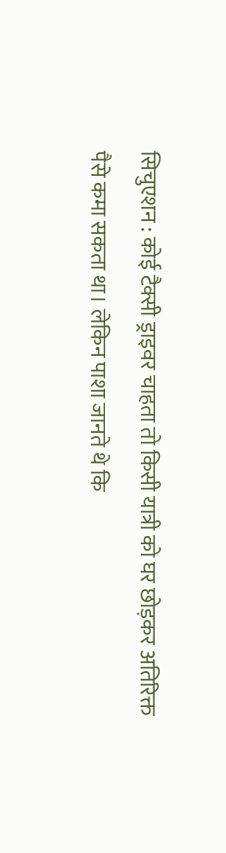सिचुएशन : कोई टैक्सी ड्राइवर चाहता तो किसी यात्री को घर छोड़कर अतिरिक्त पैसे कमा सकता था। लेकिन पाशा जानते थे कि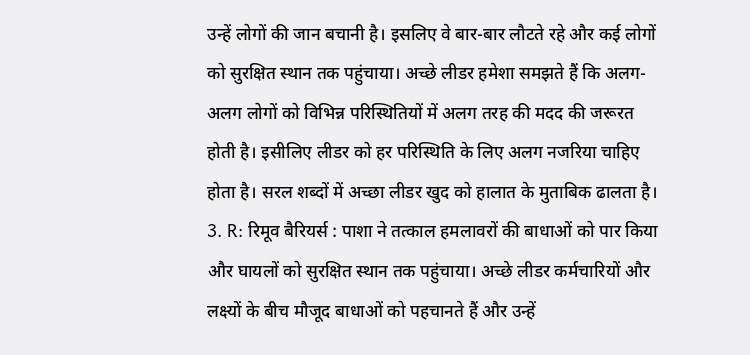उन्हें लोगों की जान बचानी है। इसलिए वे बार-बार लौटते रहे और कई लोगों को सुरक्षित स्थान तक पहुंचाया। अच्छे लीडर हमेशा समझते हैं कि अलग-अलग लोगों को विभिन्न परिस्थितियों में अलग तरह की मदद की जरूरत होती है। इसीलिए लीडर को हर परिस्थिति के लिए अलग नजरिया चाहिए होता है। सरल शब्दों में अच्छा लीडर खुद को हालात के मुताबिक ढालता है। 3. R: रिमूव बैरियर्स : पाशा ने तत्काल हमलावरों की बाधाओं को पार किया और घायलों को सुरक्षित स्थान तक पहुंचाया। अच्छे लीडर कर्मचारियों और लक्ष्यों के बीच मौजूद बाधाओं को पहचानते हैं और उन्हें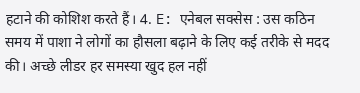हटाने की कोशिश करते हैं। 4. E: एनेबल सक्सेस : उस कठिन समय में पाशा ने लोगों का हौसला बढ़ाने के लिए कई तरीके से मदद की। अच्छे लीडर हर समस्या खुद हल नहीं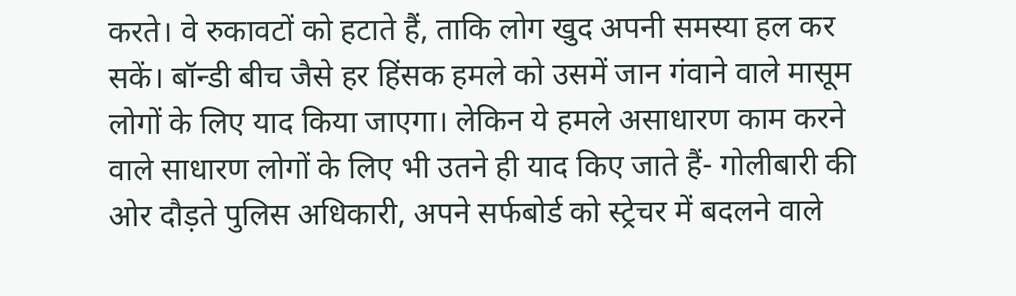करते। वे रुकावटों को हटाते हैं, ताकि लोग खुद अपनी समस्या हल कर सकें। बॉन्डी बीच जैसे हर हिंसक हमले को उसमें जान गंवाने वाले मासूम लोगों के लिए याद किया जाएगा। लेकिन ये हमले असाधारण काम करने वाले साधारण लोगों के लिए भी उतने ही याद किए जाते हैं- गोलीबारी की ओर दौड़ते पुलिस अधिकारी, अपने सर्फबोर्ड को स्ट्रेचर में बदलने वाले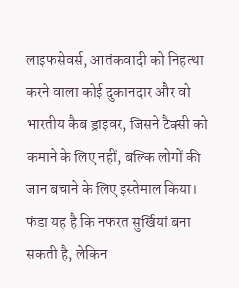लाइफसेवर्स, आतंकवादी को निहत्था करने वाला कोई दुकानदार और वो भारतीय कैब ड्राइवर, जिसने टैक्सी को कमाने के लिए नहीं, बल्कि लोगों की जान बचाने के लिए इस्तेमाल किया। फंडा यह है कि नफरत सुर्खियां बना सकती है, लेकिन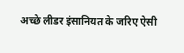अच्छे लीडर इंसानियत के जरिए ऐसी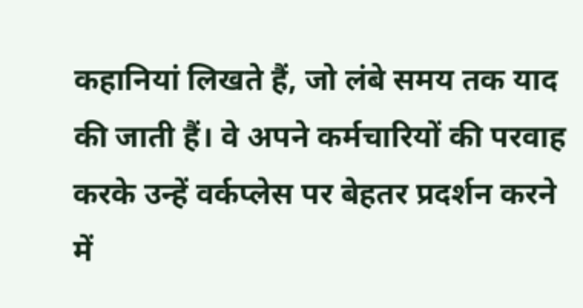कहानियां लिखते हैं, जो लंबे समय तक याद की जाती हैं। वे अपने कर्मचारियों की परवाह करके उन्हें वर्कप्लेस पर बेहतर प्रदर्शन करने में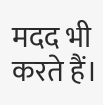मदद भी करते हैं।